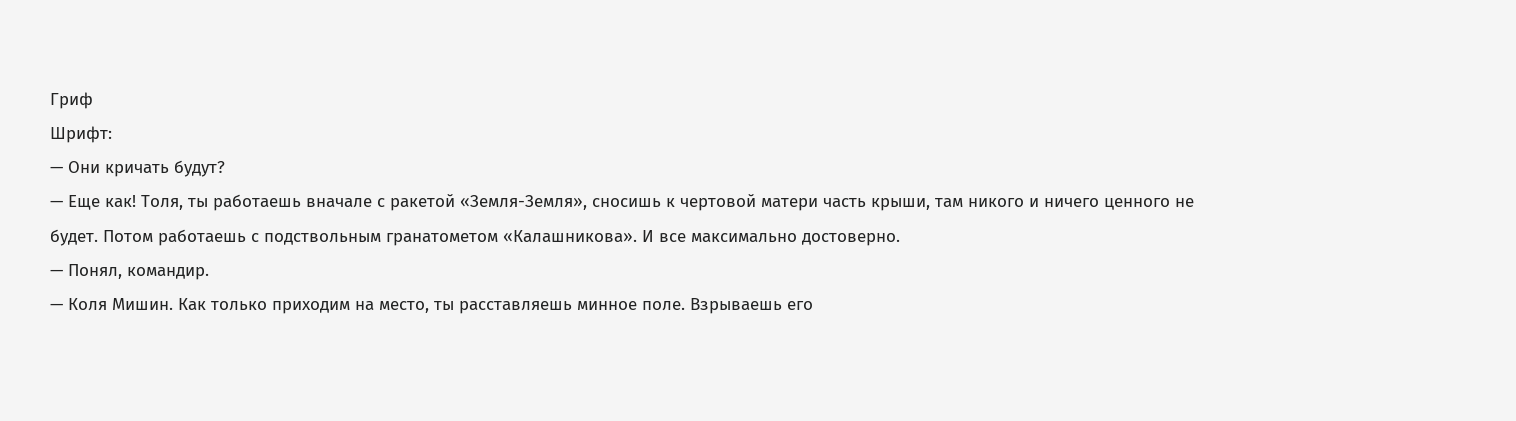Гриф
Шрифт:
— Они кричать будут?
— Еще как! Толя, ты работаешь вначале с ракетой «Земля-Земля», сносишь к чертовой матери часть крыши, там никого и ничего ценного не будет. Потом работаешь с подствольным гранатометом «Калашникова». И все максимально достоверно.
— Понял, командир.
— Коля Мишин. Как только приходим на место, ты расставляешь минное поле. Взрываешь его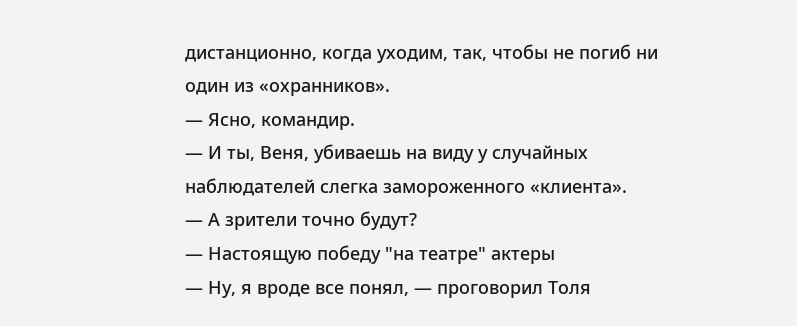дистанционно, когда уходим, так, чтобы не погиб ни один из «охранников».
— Ясно, командир.
— И ты, Веня, убиваешь на виду у случайных наблюдателей слегка замороженного «клиента».
— А зрители точно будут?
— Настоящую победу "на театре" актеры
— Ну, я вроде все понял, — проговорил Толя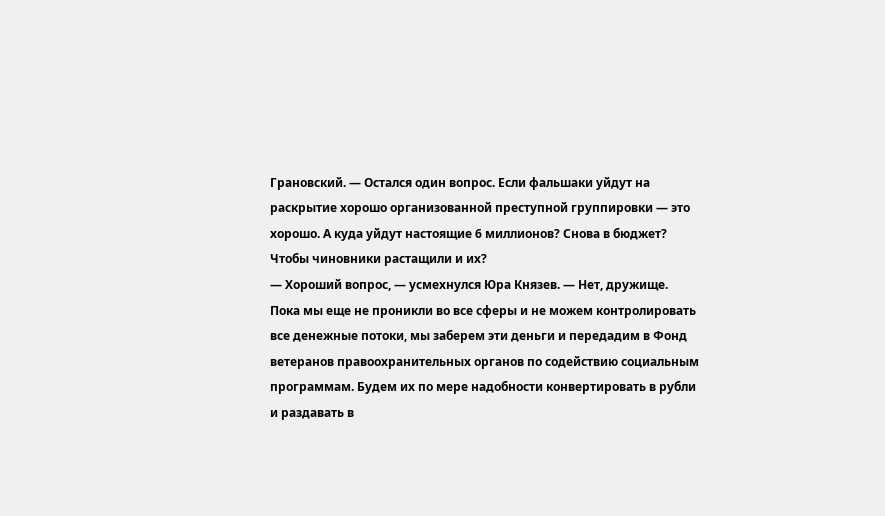Грановский. — Остался один вопрос. Если фальшаки уйдут на раскрытие хорошо организованной преступной группировки — это хорошо. А куда уйдут настоящие 6 миллионов? Снова в бюджет? Чтобы чиновники растащили и их?
— Хороший вопрос, — усмехнулся Юра Князев. — Нет, дружище. Пока мы еще не проникли во все сферы и не можем контролировать все денежные потоки, мы заберем эти деньги и передадим в Фонд ветеранов правоохранительных органов по содействию социальным программам. Будем их по мере надобности конвертировать в рубли и раздавать в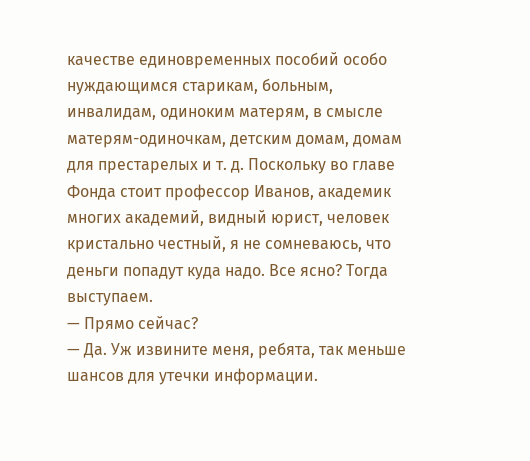качестве единовременных пособий особо нуждающимся старикам, больным, инвалидам, одиноким матерям, в смысле матерям-одиночкам, детским домам, домам для престарелых и т. д. Поскольку во главе Фонда стоит профессор Иванов, академик многих академий, видный юрист, человек кристально честный, я не сомневаюсь, что деньги попадут куда надо. Все ясно? Тогда выступаем.
— Прямо сейчас?
— Да. Уж извините меня, ребята, так меньше шансов для утечки информации.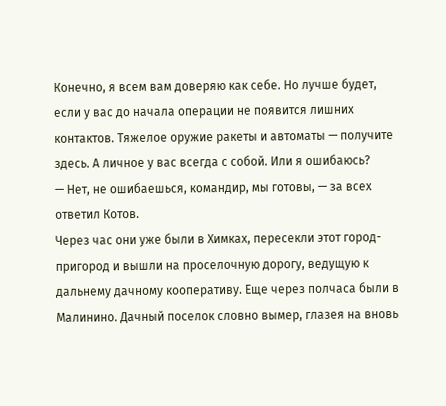Конечно, я всем вам доверяю как себе. Но лучше будет, если у вас до начала операции не появится лишних контактов. Тяжелое оружие ракеты и автоматы — получите здесь. А личное у вас всегда с собой. Или я ошибаюсь?
— Нет, не ошибаешься, командир, мы готовы, — за всех ответил Котов.
Через час они уже были в Химках, пересекли этот город-пригород и вышли на проселочную дорогу, ведущую к дальнему дачному кооперативу. Еще через полчаса были в Малинино. Дачный поселок словно вымер, глазея на вновь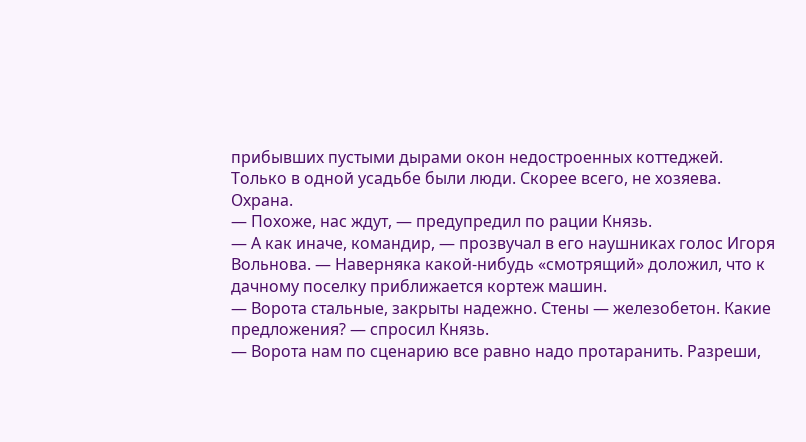прибывших пустыми дырами окон недостроенных коттеджей. Только в одной усадьбе были люди. Скорее всего, не хозяева. Охрана.
— Похоже, нас ждут, — предупредил по рации Князь.
— А как иначе, командир, — прозвучал в его наушниках голос Игоря Вольнова. — Наверняка какой-нибудь «смотрящий» доложил, что к дачному поселку приближается кортеж машин.
— Ворота стальные, закрыты надежно. Стены — железобетон. Какие предложения? — спросил Князь.
— Ворота нам по сценарию все равно надо протаранить. Разреши,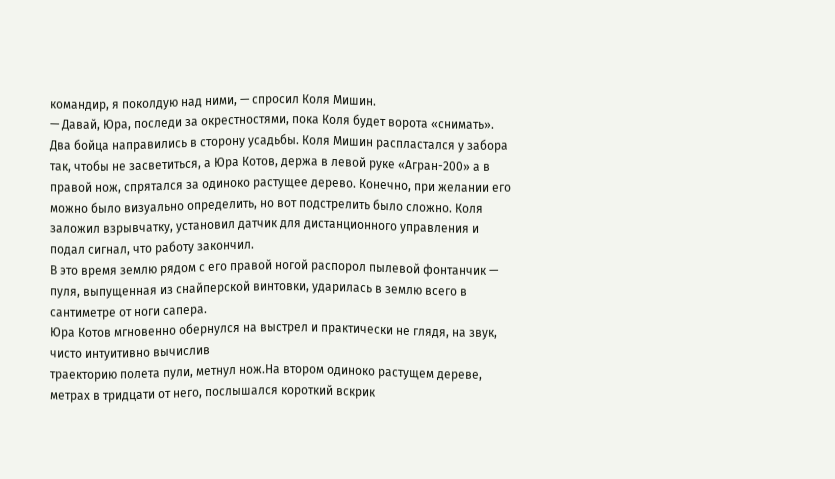командир, я поколдую над ними, — спросил Коля Мишин.
— Давай, Юра, последи за окрестностями, пока Коля будет ворота «снимать».
Два бойца направились в сторону усадьбы. Коля Мишин распластался у забора так, чтобы не засветиться, а Юра Котов, держа в левой руке «Агран-200» а в правой нож, спрятался за одиноко растущее дерево. Конечно, при желании его можно было визуально определить, но вот подстрелить было сложно. Коля заложил взрывчатку, установил датчик для дистанционного управления и подал сигнал, что работу закончил.
В это время землю рядом с его правой ногой распорол пылевой фонтанчик — пуля, выпущенная из снайперской винтовки, ударилась в землю всего в cантиметре от ноги сапера.
Юра Котов мгновенно обернулся на выстрел и практически не глядя, на звук, чисто интуитивно вычислив
траекторию полета пули, метнул нож.На втором одиноко растущем дереве, метрах в тридцати от него, послышался короткий вскрик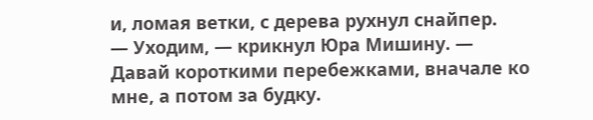и, ломая ветки, с дерева рухнул снайпер.
— Уходим, — крикнул Юра Мишину. — Давай короткими перебежками, вначале ко мне, а потом за будку.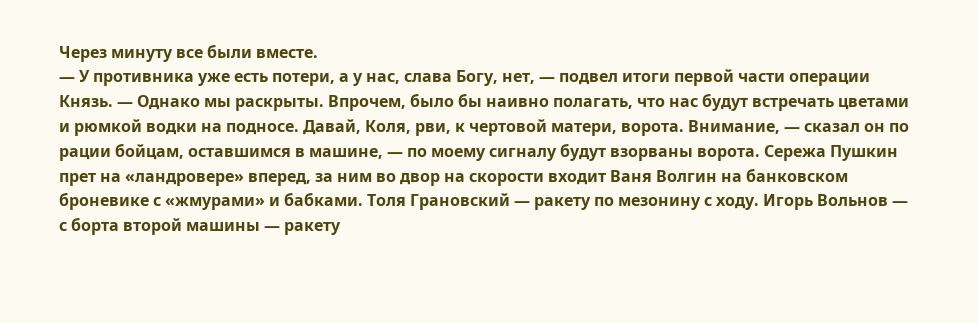Через минуту все были вместе.
— У противника уже есть потери, а у нас, слава Богу, нет, — подвел итоги первой части операции Князь. — Однако мы раскрыты. Впрочем, было бы наивно полагать, что нас будут встречать цветами и рюмкой водки на подносе. Давай, Коля, рви, к чертовой матери, ворота. Внимание, — сказал он по рации бойцам, оставшимся в машине, — по моему сигналу будут взорваны ворота. Сережа Пушкин прет на «ландровере» вперед, за ним во двор на скорости входит Ваня Волгин на банковском броневике с «жмурами» и бабками. Толя Грановский — ракету по мезонину с ходу. Игорь Вольнов — с борта второй машины — ракету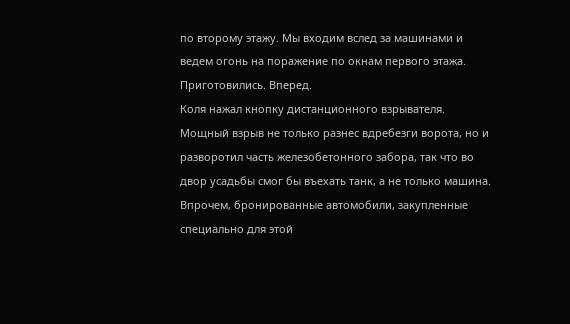по второму этажу. Мы входим вслед за машинами и ведем огонь на поражение по окнам первого этажа. Приготовились. Вперед.
Коля нажал кнопку дистанционного взрывателя. Мощный взрыв не только разнес вдребезги ворота, но и разворотил часть железобетонного забора, так что во двор усадьбы смог бы въехать танк, а не только машина. Впрочем, бронированные автомобили, закупленные специально для этой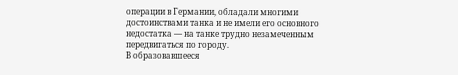операции в Германии, обладали многими достоинствами танка и не имели его основного недостатка — на танке трудно незамеченным передвигаться по городу.
В образовавшееся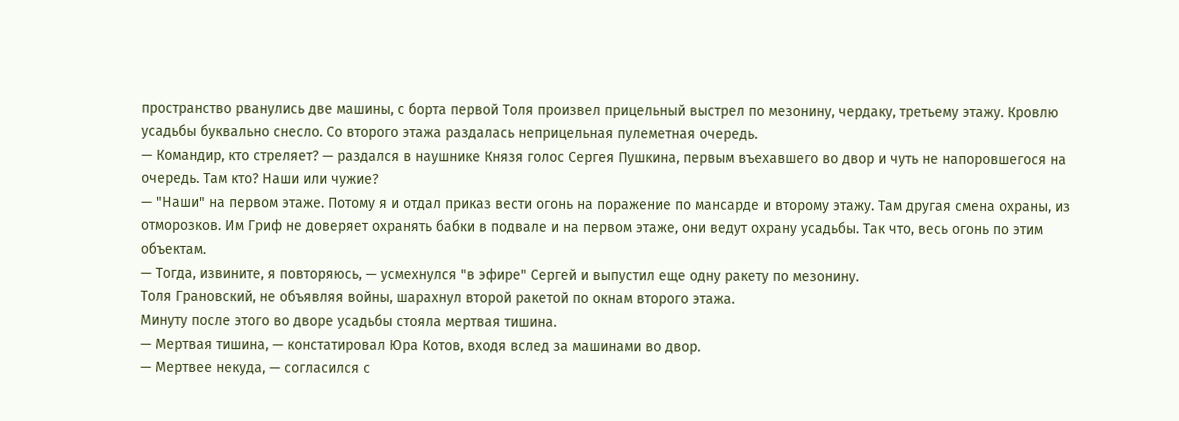пространство рванулись две машины, с борта первой Толя произвел прицельный выстрел по мезонину, чердаку, третьему этажу. Кровлю усадьбы буквально снесло. Со второго этажа раздалась неприцельная пулеметная очередь.
— Командир, кто стреляет? — раздался в наушнике Князя голос Сергея Пушкина, первым въехавшего во двор и чуть не напоровшегося на очередь. Там кто? Наши или чужие?
— "Наши" на первом этаже. Потому я и отдал приказ вести огонь на поражение по мансарде и второму этажу. Там другая смена охраны, из отморозков. Им Гриф не доверяет охранять бабки в подвале и на первом этаже, они ведут охрану усадьбы. Так что, весь огонь по этим объектам.
— Тогда, извините, я повторяюсь, — усмехнулся "в эфире" Сергей и выпустил еще одну ракету по мезонину.
Толя Грановский, не объявляя войны, шарахнул второй ракетой по окнам второго этажа.
Минуту после этого во дворе усадьбы стояла мертвая тишина.
— Мертвая тишина, — констатировал Юра Котов, входя вслед за машинами во двор.
— Мертвее некуда, — согласился с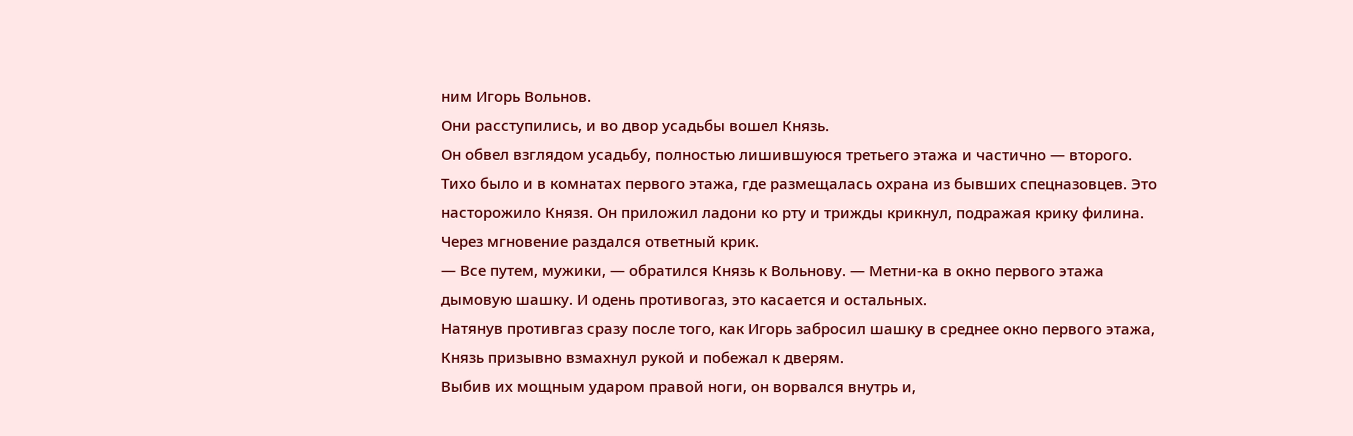ним Игорь Вольнов.
Они расступились, и во двор усадьбы вошел Князь.
Он обвел взглядом усадьбу, полностью лишившуюся третьего этажа и частично — второго.
Тихо было и в комнатах первого этажа, где размещалась охрана из бывших спецназовцев. Это насторожило Князя. Он приложил ладони ко рту и трижды крикнул, подражая крику филина.
Через мгновение раздался ответный крик.
— Все путем, мужики, — обратился Князь к Вольнову. — Метни-ка в окно первого этажа дымовую шашку. И одень противогаз, это касается и остальных.
Натянув противгаз сразу после того, как Игорь забросил шашку в среднее окно первого этажа, Князь призывно взмахнул рукой и побежал к дверям.
Выбив их мощным ударом правой ноги, он ворвался внутрь и,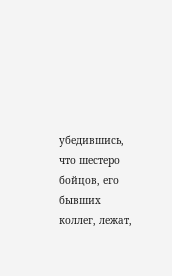убедившись, что шестеро бойцов, его бывших коллег, лежат,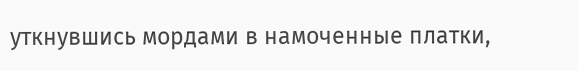уткнувшись мордами в намоченные платки,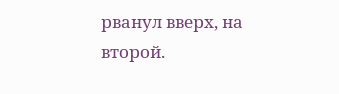рванул вверх, на второй.